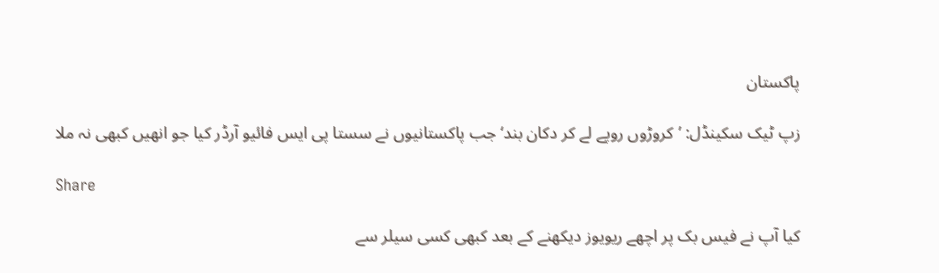پاکستان

زپ ٹیک سکینڈل: ’کروڑوں روپے لے کر دکان بند‘ جب پاکستانیوں نے سستا پی ایس فائیو آرڈر کیا جو انھیں کبھی نہ ملا

Share

کیا آپ نے فیس بک پر اچھے ریویوز دیکھنے کے بعد کبھی کسی سیلر سے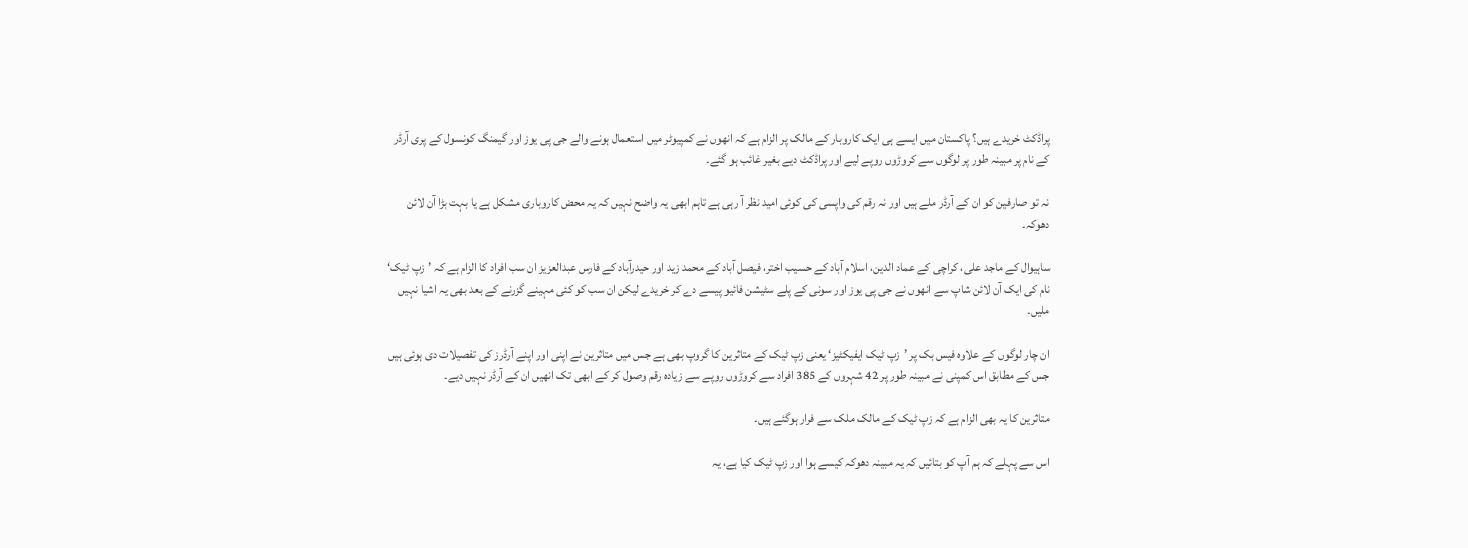پراڈکٹ خریدے ہیں؟ پاکستان میں ایسے ہی ایک کاروبار کے مالک پر الزام ہے کہ انھوں نے کمپیوٹر میں استعمال ہونے والے جی پی یوز اور گیمنگ کونسول کے پری آرڈر کے نام پر مبینہ طور پر لوگوں سے کروڑوں روپے لیے اور پراڈکٹ دیے بغیر غائب ہو گئے۔

نہ تو صارفین کو ان کے آرڈر ملے ہیں اور نہ رقم کی واپسی کی کوئی امید نظر آ رہی ہے تاہم ابھی یہ واضح نہیں کہ یہ محض کاروباری مشکل ہے یا بہت بڑا آن لائن دھوکہ۔

ساہیوال کے ماجد علی، کراچی کے عماد الدین، اسلام آباد کے حسیب اختر، فیصل آباد کے محمد زید اور حیدرآباد کے فارس عبدالعزیز ان سب افراد کا الزام ہے کہ ’زپ ٹیک‘ نام کی ایک آن لائن شاپ سے انھوں نے جی پی یوز اور سونی کے پلے سٹیشن فائیو پیسے دے کر خریدے لیکن ان سب کو کئی مہینے گزرنے کے بعد بھی یہ اشیا نہیں ملیں۔

ان چار لوگوں کے علاوہ فیس بک پر ’زپ ٹیک ایفیکٹیز‘ یعنی زپ ٹیک کے متاثرین کا گروپ بھی ہے جس میں متاثرین نے اپنی اور اپنے آرڈرز کی تفصیلات دی ہوئی ہیں جس کے مطابق اس کمپنی نے مبینہ طور پر 42 شہروں کے 385 افراد سے کروڑوں روپے سے زیادہ رقم وصول کر کے ابھی تک انھیں ان کے آرڈر نہیں دیے۔

متاثرین کا یہ بھی الزام ہے کہ زپ ٹیک کے مالک ملک سے فرار ہوگئے ہیں۔

اس سے پہلے کہ ہم آپ کو بتائیں کہ یہ مبینہ دھوکہ کیسے ہوا اور زپ ٹیک کیا ہے، یہ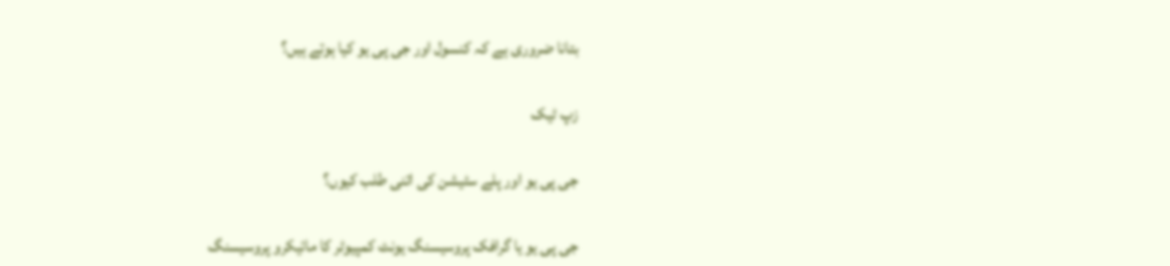بتانا ضروری ہے کہ کنسول اور جی پی یو کیا ہوتے ہیں؟

زپ ٹیک

جی پی یو اور پلے سٹیشن کی اتنی طلب کیوں؟

جی پی یو یا گرافک پروسیسنگ یونٹ کمپیوٹر کا مائیکرو پروسیسنگ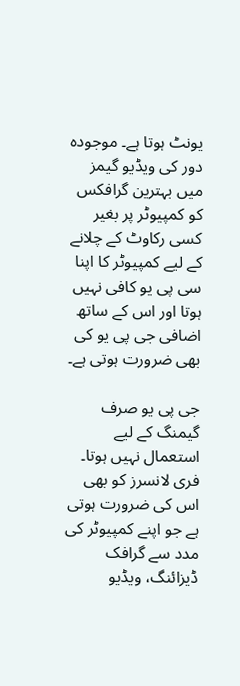یونٹ ہوتا ہے۔ موجودہ دور کی ویڈیو گیمز میں بہترین گرافکس کو کمپیوٹر پر بغیر کسی رکاوٹ کے چلانے کے لیے کمپیوٹر کا اپنا سی پی یو کافی نہیں ہوتا اور اس کے ساتھ اضافی جی پی یو کی بھی ضرورت ہوتی ہے۔

جی پی یو صرف گیمنگ کے لیے استعمال نہیں ہوتا۔ فری لانسرز کو بھی اس کی ضرورت ہوتی ہے جو اپنے کمپیوٹر کی مدد سے گرافک ڈیزائنگ، ویڈیو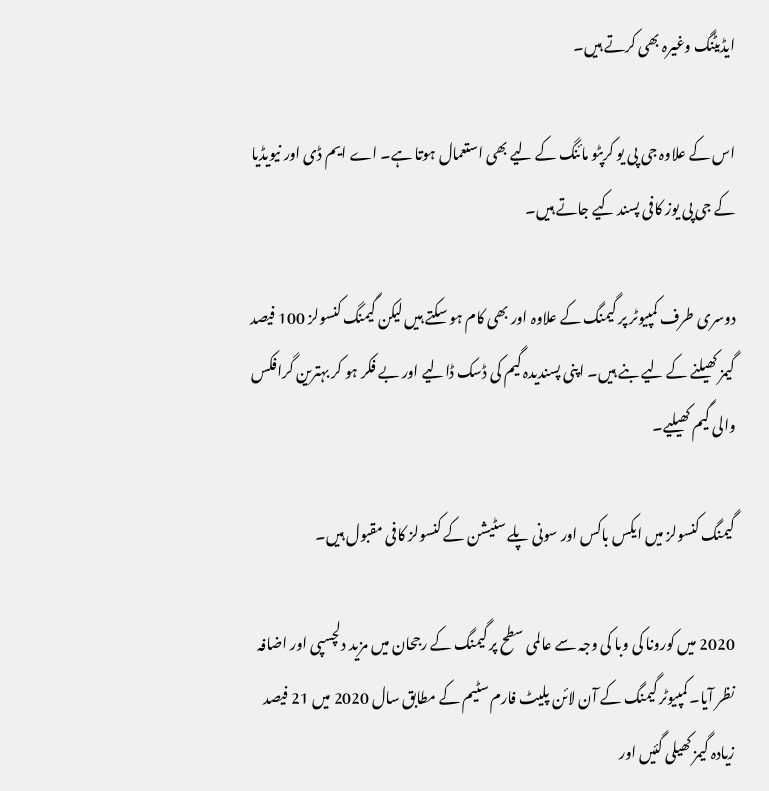ایڈیٹنگ وغیرہ بھی کرتے ہیں۔

اس کے علاوہ جی پی یو کرپٹو مائنگ کے لیے بھی استعمال ہوتا ہے۔ اے ایم ڈی اور نیویڈیا کے جی پی یوز کافی پسند کیے جاتے ہیں۔

دوسری طرف کمپیوٹر پر گیمنگ کے علاوہ اور بھی کام ہو سکتے ہیں لیکن گیمنگ کنسولز 100 فیصد گیمز کھیلنے کے لیے بنے ہیں۔ اپنی پسندیدہ گیم کی ڈسک ڈالیے اور بے فکر ہو کر بہترین گرافکس والی گیم کھیلیے۔

گیمنگ کنسولز میں ایکس باکس اور سونی پلے سٹیشن کے کنسولز کافی مقبول ہیں۔

2020 میں کورونا کی وبا کی وجہ سے عالمی سطح پر گیمنگ کے رجحان میں مزید دلچسپی اور اضافہ نظر آیا۔ کمپیوٹر گیمنگ کے آن لائن پلیٹ فارم سٹیم کے مطابق سال 2020 میں 21 فیصد زیادہ گیمز کھیلی گئیں اور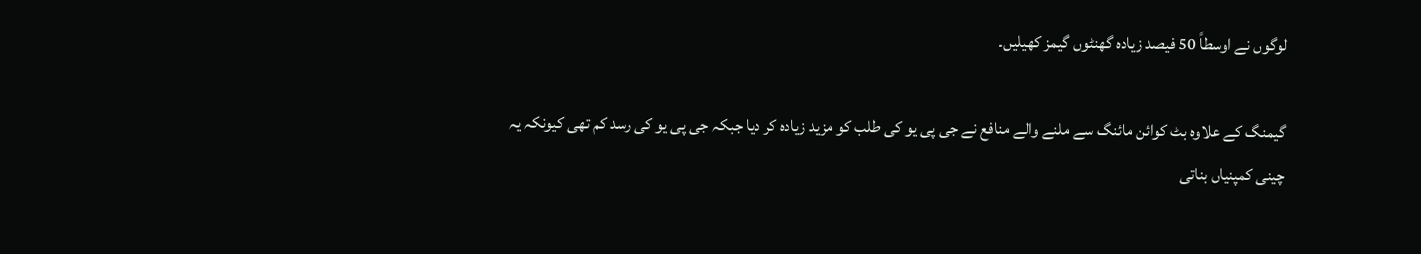لوگوں نے اوسطاً 50 فیصد زیادہ گھنٹوں گیمز کھیلیں۔

گیمنگ کے علاوہ بٹ کوائن مائنگ سے ملنے والے منافع نے جی پی یو کی طلب کو مزید زیادہ کر دیا جبکہ جی پی یو کی رسد کم تھی کیونکہ یہ چینی کمپنیاں بناتی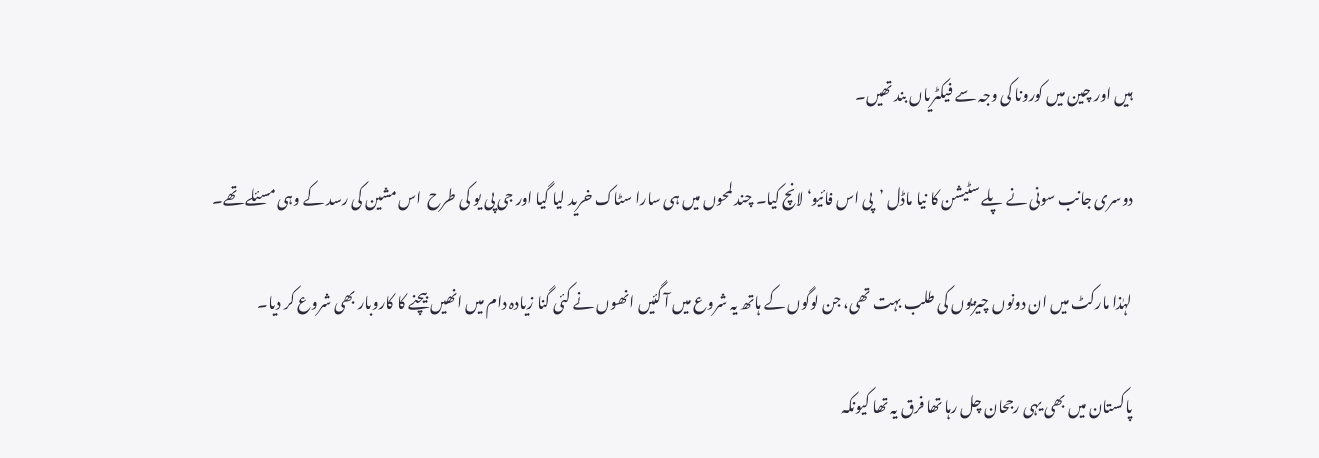ہیں اور چین میں کورونا کی وجہ سے فیکٹریاں بند تھیں۔

دوسری جانب سونی نے پلے سٹیشن کا نیا ماڈل ’پی اس فائیو‘ لانچ کیا۔ چند لمحوں میں ہی سارا سٹاک خرید لیا گیا اور جی پی یو کی طرح  اس مشین کی رسد کے وہی مسئلے تھے۔

لہٰذا مارکٹ میں ان دونوں چیزیوں کی طلب بہت تھی، جن لوگوں کے ہاتھ یہ شروع میں آ گئیں انھوں نے کئی گنا زیادہ دام میں انھیں بیچنے کا کاروبار بھی شروع کر دیا۔

پاکستان میں بھی یہی رجحان چل رہا تھا فرق یہ تھا کیونکہ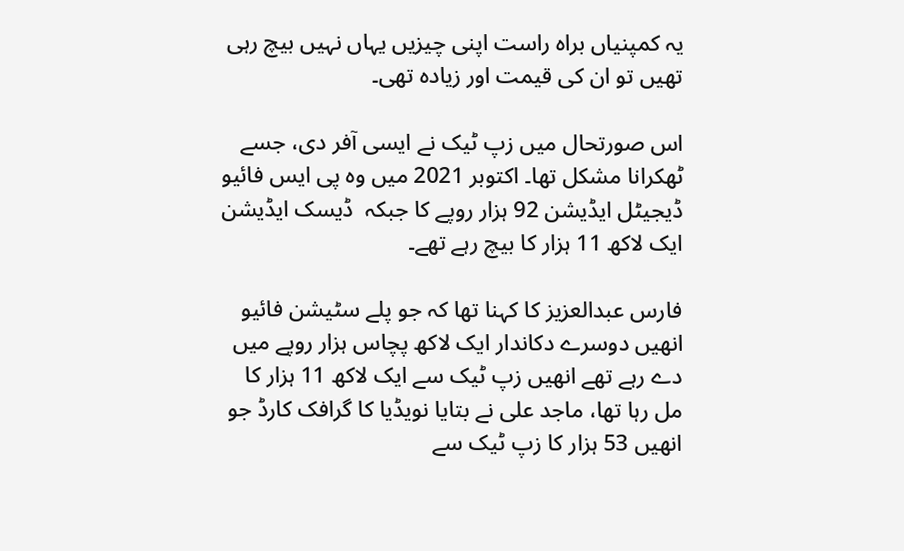یہ کمپنیاں براہ راست اپنی چیزیں یہاں نہیں بیچ رہی تھیں تو ان کی قیمت اور زیادہ تھی۔

اس صورتحال میں زپ ٹیک نے ایسی آفر دی، جسے ٹھکرانا مشکل تھا۔ اکتوبر 2021 میں وہ پی ایس فائیو ڈیجیٹل ایڈیشن 92 ہزار روپے کا جبکہ  ڈیسک ایڈیشن ایک لاکھ 11 ہزار کا بیچ رہے تھے۔

فارس عبدالعزیز کا کہنا تھا کہ جو پلے سٹیشن فائیو انھیں دوسرے دکاندار ایک لاکھ پچاس ہزار روپے میں دے رہے تھے انھیں زپ ٹیک سے ایک لاکھ 11 ہزار کا مل رہا تھا، ماجد علی نے بتایا نویڈیا کا گرافک کارڈ جو انھیں 53 ہزار کا زپ ٹیک سے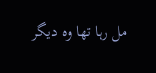مل رہا تھا وہ دیگر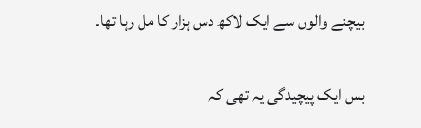بیچنے والوں سے ایک لاکھ دس ہزار کا مل رہا تھا۔

بس ایک پیچیدگی یہ تھی کہ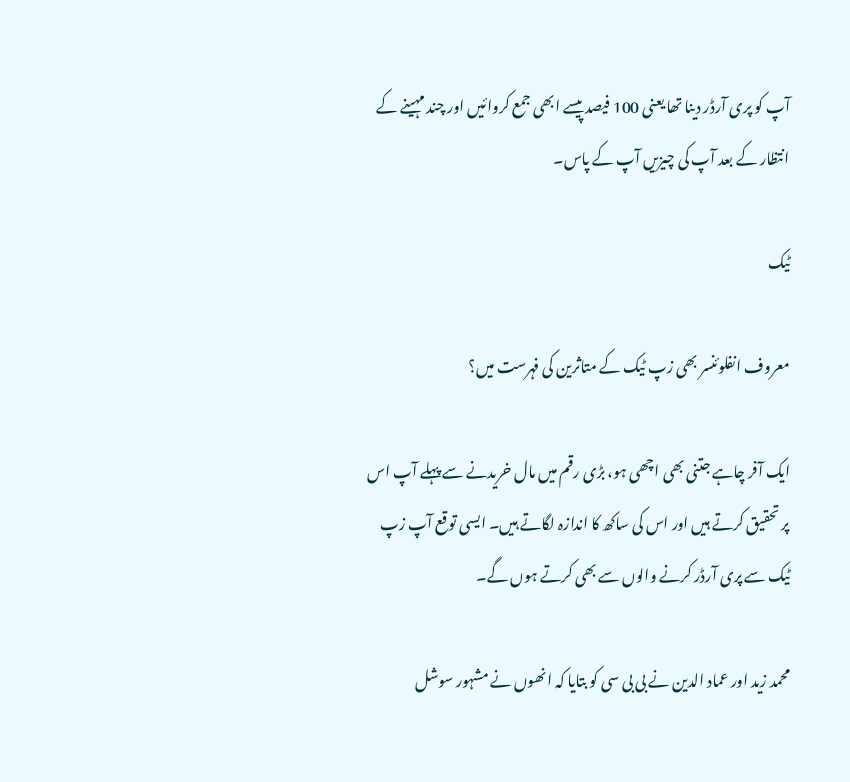آپ کو پری آرڈر دینا تھا یعنی 100 فیصد پیسے ابھی جمع کروائیں اور چند مہینے کے انتظار کے بعد آپ کی چیزیں آپ کے پاس۔

ٹیک

معروف انفلوئنسر بھی زپ ٹیک کے متاثرین کی فہرست میں؟

ایک آفر چاہے جتنی بھی اچھی ہو، بڑی رقم میں مال خریدنے سے پہلے آپ اس پر تحقیق کرتے ہیں اور اس کی ساکھ کا اندازہ لگاتے ہیں۔ ایسی توقع آپ زپ ٹیک سے پری آرڈر کرنے والوں سے بھی کرتے ہوں گے۔

محمد زید اور عماد الدین نے بی بی سی کو بتایا کہ انھوں نے مشہور سوشل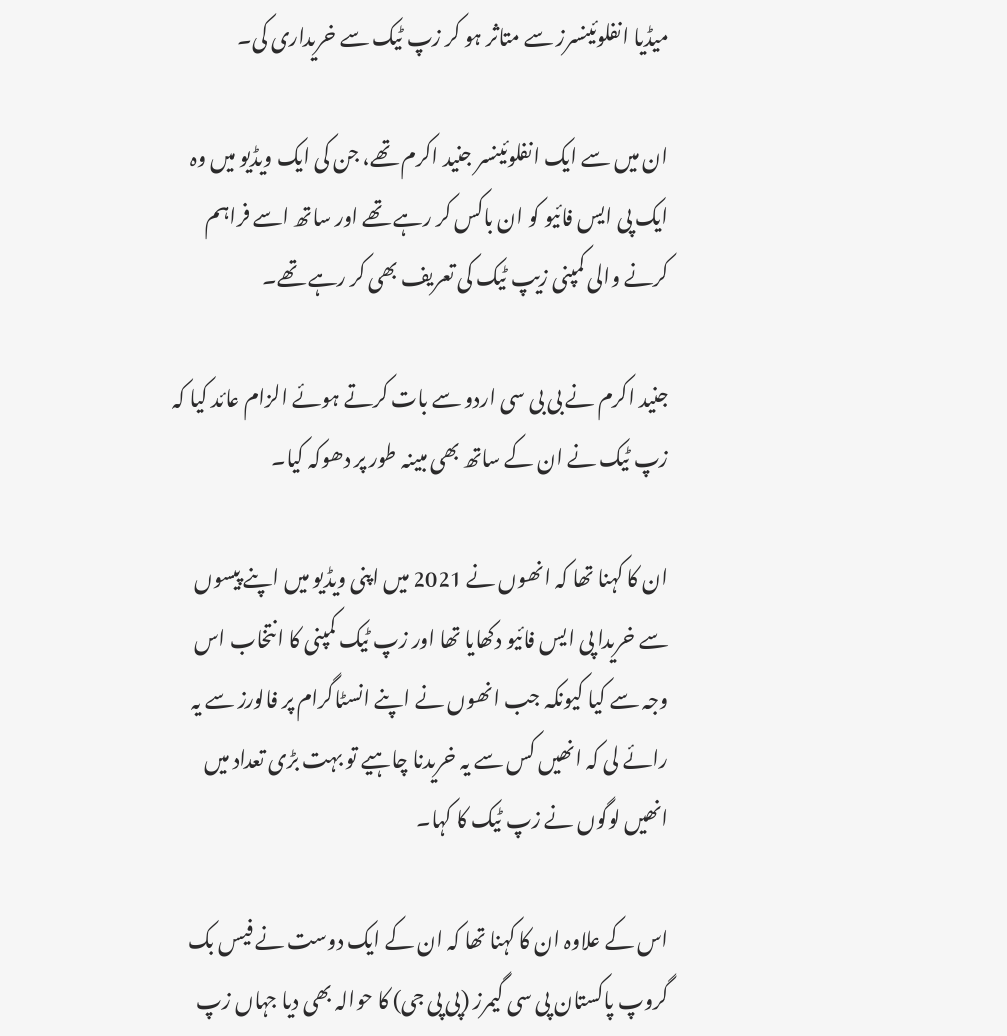میڈیا انفلوئینسرز سے متاثر ہو کر زپ ٹیک سے خریداری کی۔

ان میں سے ایک انفلوئینسر جنید اکرم تھے، جن کی ایک ویڈیو میں وہ ایک پی ایس فائیو کو ان باکس کر رہے تھے اور ساتھ اسے فراہم کرنے والی کمپنی زیپ ٹیک کی تعریف بھی کر رہے تھے۔

جنید اکرم نے بی بی سی اردو سے بات کرتے ہوئے الزام عائد کیا کہ زپ ٹیک نے ان کے ساتھ بھی مبینہ طور پر دھوکہ کیا۔

ان کا کہنا تھا کہ انھوں نے 2021 میں اپنی ویڈیو میں اپنے پیسوں سے خریدا پی ایس فائیو دکھایا تھا اور زپ ٹیک کمپنی کا انتخاب اس وجہ سے کیا کیونکہ جب انھوں نے اپنے انسٹاگرام پر فالورز سے یہ رائے لی کہ انھیں کس سے یہ خریدنا چاہیے تو بہت بڑی تعداد میں انھیں لوگوں نے زپ ٹیک کا کہا۔

اس کے علاوہ ان کا کہنا تھا کہ ان کے ایک دوست نے فیس بک گروپ پاکستان پی سی گیمرز (پی پی جی) کا حوالہ بھی دیا جہاں زپ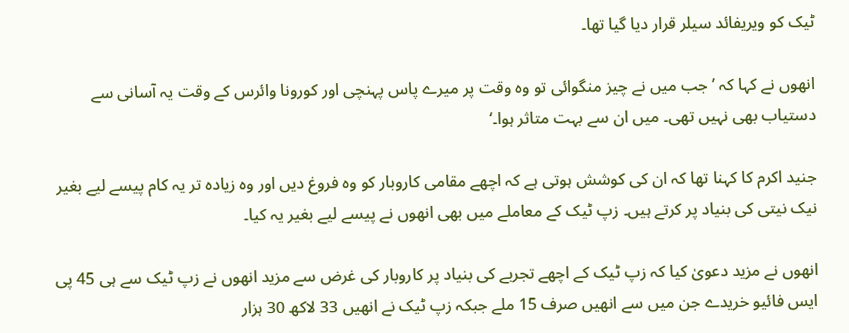ٹیک کو ویریفائد سیلر قرار دیا گیا تھا۔

انھوں نے کہا کہ ’جب میں نے چیز منگوائی تو وہ وقت پر میرے پاس پہنچی اور کورونا وائرس کے وقت یہ آسانی سے دستیاب بھی نہیں تھی۔ میں ان سے بہت متاثر ہوا۔‘

جنید اکرم کا کہنا تھا کہ ان کی کوشش ہوتی ہے کہ اچھے مقامی کاروبار کو وہ فروغ دیں اور وہ زیادہ تر یہ کام پیسے لیے بغیر نیک نیتی کی بنیاد پر کرتے ہیں۔ زپ ٹیک کے معاملے میں بھی انھوں نے پیسے لیے بغیر یہ کیا۔

انھوں نے مزید دعویٰ کیا کہ زپ ٹیک کے اچھے تجربے کی بنیاد پر کاروبار کی غرض سے مزید انھوں نے زپ ٹیک سے ہی 45 پی ایس فائیو خریدے جن میں سے انھیں صرف 15 ملے جبکہ زپ ٹیک نے انھیں 33 لاکھ 30 ہزار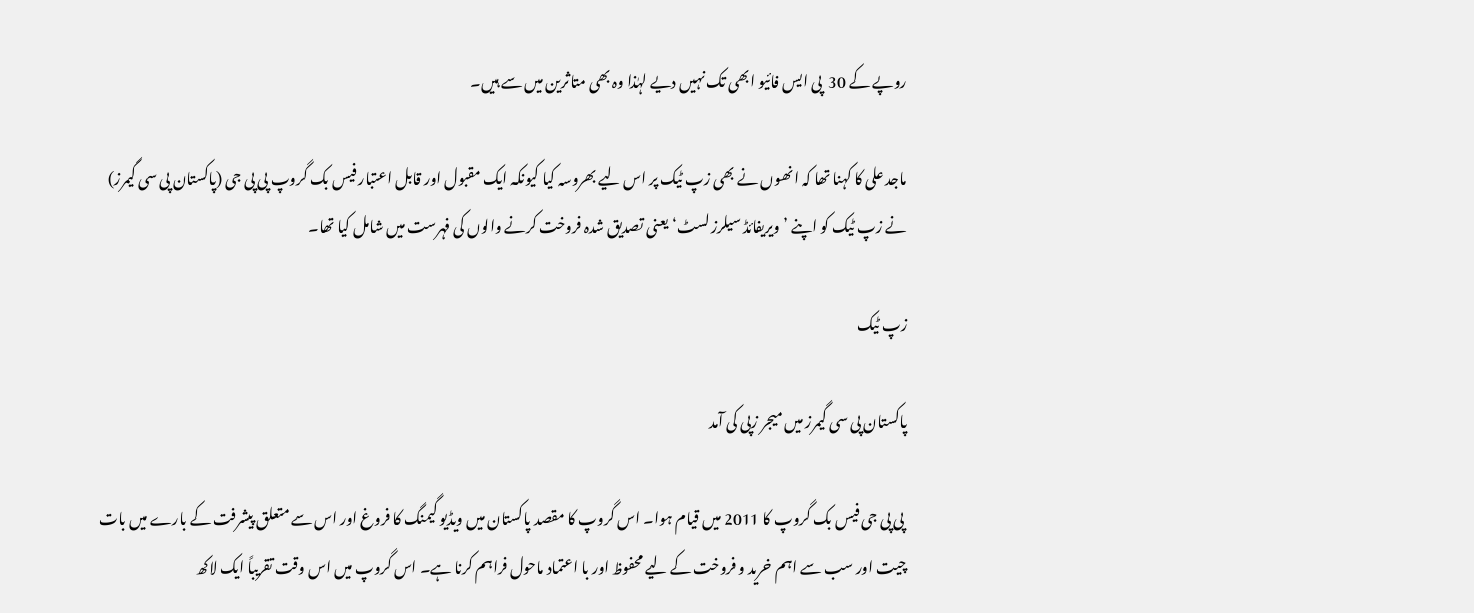روپے کے 30  پی ایس فائیو ابھی تک نہیں دیے لہٰذا وہ بھی متاثرین میں سے ہیں۔

ماجد علی کا کہنا تھا کہ انھوں نے بھی زپ ٹیک پر اس لیے بھروسہ کیا کیونکہ ایک مقبول اور قابل اعتبار فیس بک گروپ پی پی جی (پاکستان پی سی گیمرز) نے زپ ٹیک کو اپنے ’ویریفائڈ سیلرز لسٹ‘ یعنی تصدیق شدہ فروخت کرنے والوں کی فہرست میں شامل کیا تھا۔

زپ ٹیک

پاکستان پی سی گیمرز میں میجر زپی کی آمد

 پی پی جی فیس بک گروپ کا 2011 میں قیام ہوا۔ اس گروپ کا مقصد پاکستان میں ویڈیو گیمنگ کا فروغ اور اس سے متعلق پیشرفت کے بارے میں بات چیت اور سب سے اہم خرید و فروخت کے لیے محفوظ اور با اعتماد ماحول فراہم کرنا ہے۔ اس گروپ میں اس وقت تقریباً ایک لاکھ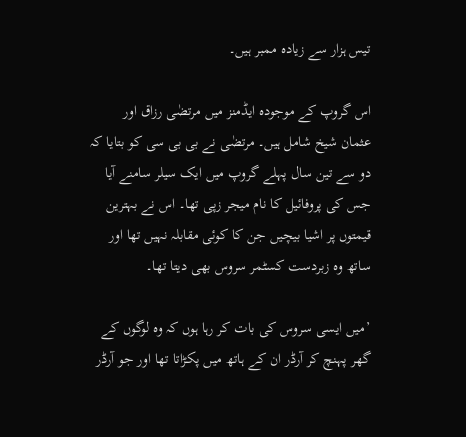تیس ہزار سے زیادہ ممبر ہیں۔

اس گروپ کے موجودہ ایڈمنز میں مرتضٰی رزاق اور عثمان شیخ شامل ہیں۔ مرتضٰی نے بی بی سی کو بتایا کہ دو سے تین سال پہلے گروپ میں ایک سیلر سامنے آیا جس کی پروفائیل کا نام میجر زپی تھا۔ اس نے بہترین قیمتوں پر اشیا بیچیں جن کا کوئی مقابلہ نہیں تھا اور ساتھ وہ زبردست کسٹمر سروس بھی دیتا تھا۔

’میں ایسی سروس کی بات کر رہا ہوں کہ وہ لوگوں کے گھر پہنچ کر آرڈر ان کے ہاتھ میں پکڑاتا تھا اور جو آرڈر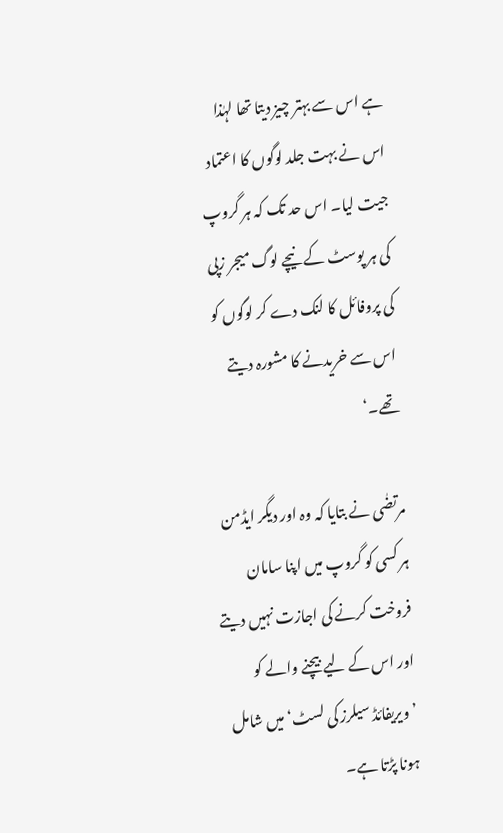ہے اس سے بہتر چیز دیتا تھا لہٰذا اس نے بہت جلد لوگوں کا اعتماد جیت لیا۔ اس حد تک کہ ہر گروپ کی ہر پوسٹ کے نیچے لوگ میجر زپی کی پروفائل کا لنک دے کر لوگوں کو اس سے خریدنے کا مشورہ دیتے تھے۔‘

مرتضٰی نے بتایا کہ وہ اور دیگر ایڈمن ہر کسی کو گروپ میں اپنا سامان فروخت کرنے کی اجازت نہیں دیتے اور اس کے لیے بیچنے والے کو ’ویریفائڈ سیلرز کی لسٹ‘ میں شامل ہونا پڑتا ہے۔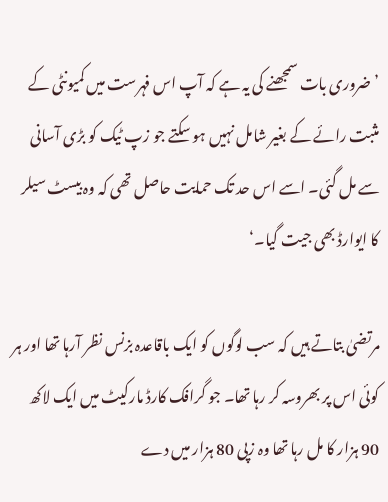’ضروری بات سمجھنے کی یہ ہے کہ آپ اس فہرست میں کمیونٹی کے مثبت رائے کے بغیر شامل نہیں ہو سکتے جو زپ ٹیک کو بڑی آسانی سے مل گئی۔ اسے اس حد تک حمایت حاصل تھی کہ وہ بیسٹ سیلر کا ایوارڈ بھی جیت گیا۔‘

مرتضیٰ بتاتے ہیں کہ سب لوگوں کو ایک باقاعدہ بزنس نظر آرہا تھا اور ہر کوئی اس پر بھروسہ کر رہا تھا۔ جو گرافک کارڈ مارکیٹ میں ایک لاکھ 90 ہزار کا مل رہا تھا وہ زپی 80 ہزار میں دے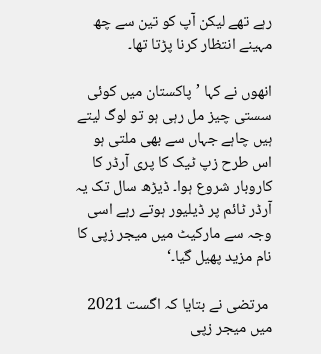رہے تھے لیکن آپ کو تین سے چھ مہینے انتظار کرنا پڑتا تھا۔

انھوں نے کہا ’پاکستان میں کوئی سستی چیز مل رہی ہو تو لوگ لیتے ہیں چاہے جہاں سے بھی ملتی ہو اس طرح زپ ٹیک کا پری آرڈر کا کاروبار شروع ہوا۔ ڈیڑھ سال تک یہ آرڈر ٹائم پر ڈیلیور ہوتے رہے اسی وجہ سے مارکیٹ میں میجر زپی کا نام مزید پھیل گیا۔‘

 مرتضی نے بتایا کہ اگست 2021 میں میجر زپی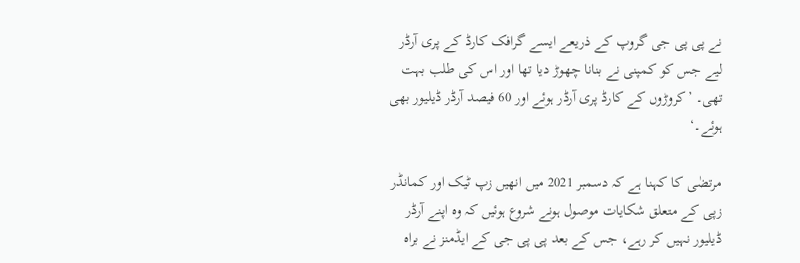نے پی پی جی گروپ کے ذریعے ایسے گرافک کارڈ کے پری آرڈر لیے جس کو کمپنی نے بنانا چھوڑ دیا تھا اور اس کی طلب بہت تھی۔ ’کروڑوں کے کارڈ پری آرڈر ہوئے اور 60 فیصد آرڈر ڈیلیور بھی ہوئے۔‘

مرتضٰی کا کہنا ہے کہ دسمبر 2021 میں انھیں زپ ٹیک اور کمانڈر زپی کے متعلق شکایات موصول ہونے شروع ہوئیں کہ وہ اپنے آرڈر ڈیلیور نہیں کر رہے، جس کے بعد پی پی جی کے ایڈمنز نے براہ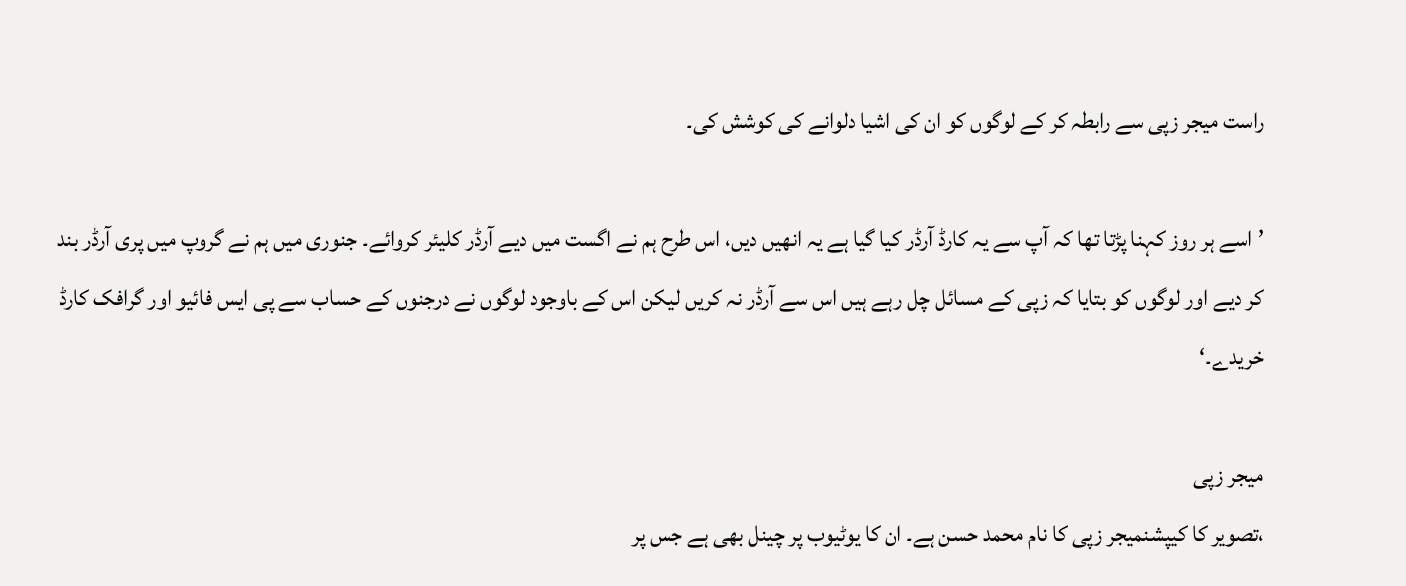راست میجر زپی سے رابطہ کر کے لوگوں کو ان کی اشیا دلوانے کی کوشش کی۔

’اسے ہر روز کہنا پڑتا تھا کہ آپ سے یہ کارڈ آرڈر کیا گیا ہے یہ انھیں دیں، اس طرح ہم نے اگست میں دیے آرڈر کلیئر کروائے۔ جنوری میں ہم نے گروپ میں پری آرڈر بند کر دیے اور لوگوں کو بتایا کہ زپی کے مسائل چل رہے ہیں اس سے آرڈر نہ کریں لیکن اس کے باوجود لوگوں نے درجنوں کے حساب سے پی ایس فائیو اور گرافک کارڈ خریدے۔‘

میجر زپی
،تصویر کا کیپشنمیجر زپی کا نام محمد حسن ہے۔ ان کا یوٹیوب پر چینل بھی ہے جس پر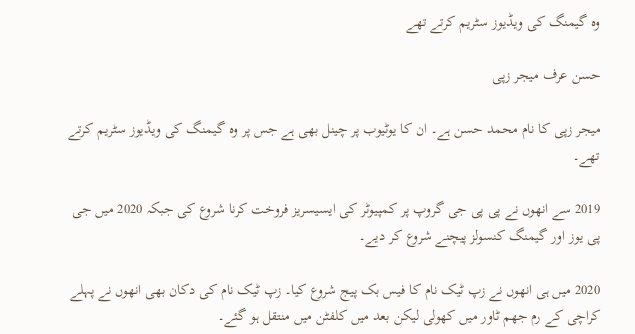وہ گیمنگ کی ویڈیوز سٹریم کرتے تھے

حسن عرف میجر زپی

میجر زپی کا نام محمد حسن ہے۔ ان کا یوٹیوب پر چینل بھی ہے جس پر وہ گیمنگ کی ویڈیوز سٹریم کرتے تھے۔

2019 سے انھوں نے پی پی جی گروپ پر کمپیوٹر کی ایسیسریز فروخت کرنا شروع کی جبکہ 2020 میں جی پی یوز اور گیمنگ کنسولز پیچنے شروع کر دیے۔

2020 میں ہی انھوں نے زپ ٹیک نام کا فیس بک پیج شروع کیا۔ زپ ٹیک نام کی دکان بھی انھوں نے پہلے کراچی کے رم جھم ٹاور میں کھولی لیکن بعد میں کلفٹن میں منتقل ہو گئے۔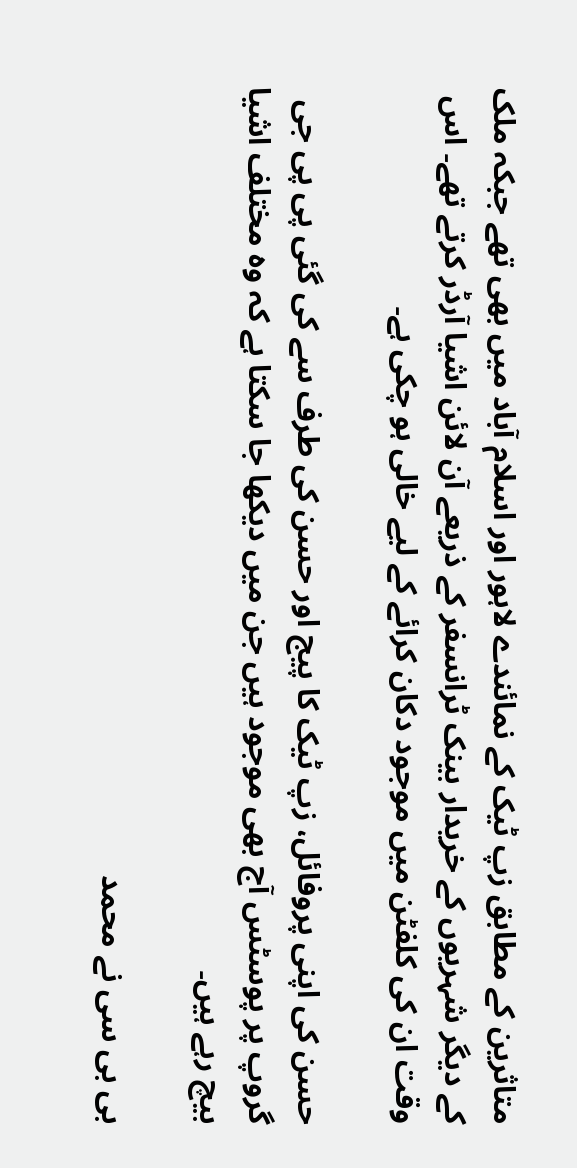متاثرین کے مطابق زپ ٹیک کے نمائندے لاہور اور اسلام آباد میں بھی تھے جبکہ ملک کے دیگر شہریوں کے خریدار بینک ٹرانسفر کے ذریعے آن لائن اشیا آرڈر کرتے تھے۔ اس وقت ان کی کلفٹن میں موجود دکان کرائے کے لیے خالی ہو چکی ہے۔

حسن کی اپنی پروفائل، زپ ٹیک کا پیج اور حسن کی طرف سے کی گئی پی پی جی گروپ پر پوسٹس آج بھی موجود ہیں جن میں دیکھا جا سکتا ہے کہ وہ مختلف اشیا بیچ رہے ہیں۔

بی بی سی نے محمد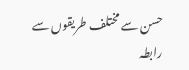حسن سے مختلف طریقوں سے رابطہ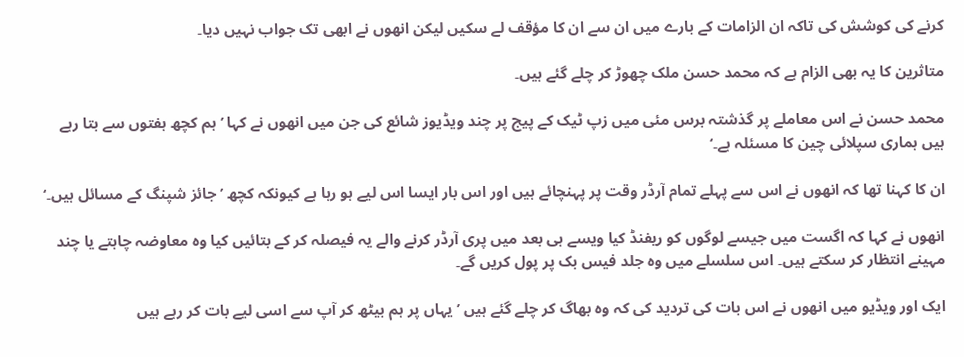کرنے کی کوشش کی تاکہ ان الزامات کے بارے میں ان سے ان کا مؤقف لے سکیں لیکن انھوں نے ابھی تک جواب نہیں دیا۔

متاثرین کا یہ بھی الزام ہے کہ محمد حسن ملک چھوڑ کر چلے گئے ہیں۔

محمد حسن نے اس معاملے پر گذشتہ برس مئی میں زپ ٹیک کے پیج پر چند ویڈیوز شائع کی جن میں انھوں نے کہا ’ہم کچھ ہفتوں سے بتا رہے ہیں ہماری سپلائی چین کا مسئلہ ہے۔‘

ان کا کہنا تھا کہ انھوں نے اس سے پہلے تمام آرڈر وقت پر پہنچائے ہیں اور اس بار ایسا اس لیے ہو رہا ہے کیونکہ کچھ ’جائز شپنگ کے مسائل ہیں۔‘

انھوں نے کہا کہ اگست میں جیسے لوگوں کو ریفنڈ کیا ویسے ہی بعد میں پری آرڈر کرنے والے یہ فیصلہ کر کے بتائیں کیا وہ معاوضہ چاہتے یا چند مہینے انتظار کر سکتے ہیں۔ اس سلسلے میں وہ جلد فیس بک پر پول کریں گے۔

ایک اور ویڈیو میں انھوں نے اس بات کی تردید کی کہ وہ بھاگ کر چلے گئے ہیں ’یہاں پر ہم بیٹھ کر آپ سے اسی لیے بات کر رہے ہیں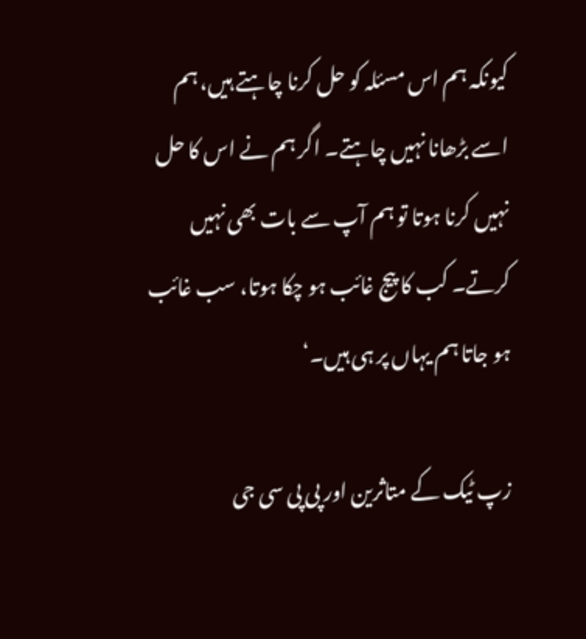کیونکہ ہم اس مسئلہ کو حل کرنا چاہتے ہیں، ہم اسے بڑھانا نہیں چاہتے۔ اگر ہم نے اس کا حل نہیں کرنا ہوتا تو ہم آپ سے بات بھی نہیں کرتے۔ کب کا پیج غائب ہو چکا ہوتا، سب غائب ہو جاتا ہم یہاں پر ہی ہیں۔‘

زپ ٹیک کے متاثرین اور پی پی سی جی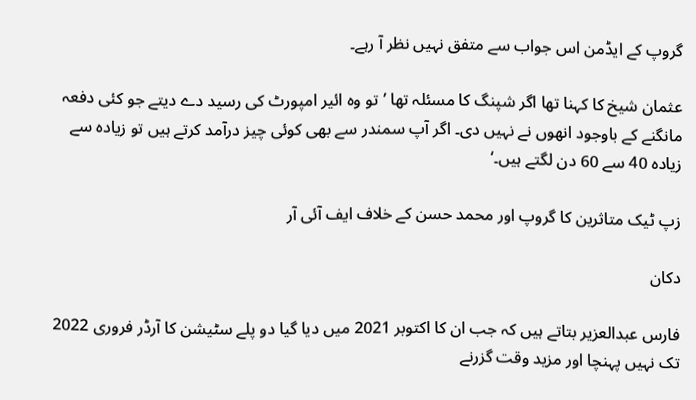گروپ کے ایڈمن اس جواب سے متفق نہیں نظر آ رہے۔

عثمان شیخ کا کہنا تھا اگر شپنگ کا مسئلہ تھا ’تو وہ ائیر امپورٹ کی رسید دے دیتے جو کئی دفعہ مانگنے کے باوجود انھوں نے نہیں دی۔ اگر آپ سمندر سے بھی کوئی چیز درآمد کرتے ہیں تو زیادہ سے زیادہ 40 سے 60 دن لگتے ہیں۔‘

زپ ٹیک متاثرین کا گروپ اور محمد حسن کے خلاف ایف آئی آر

دکان

فارس عبدالعزیر بتاتے ہیں کہ جب ان کا اکتوبر 2021 میں دیا گیا دو پلے سٹیشن کا آرڈر فروری 2022 تک نہیں پہنچا اور مزید وقت گزرنے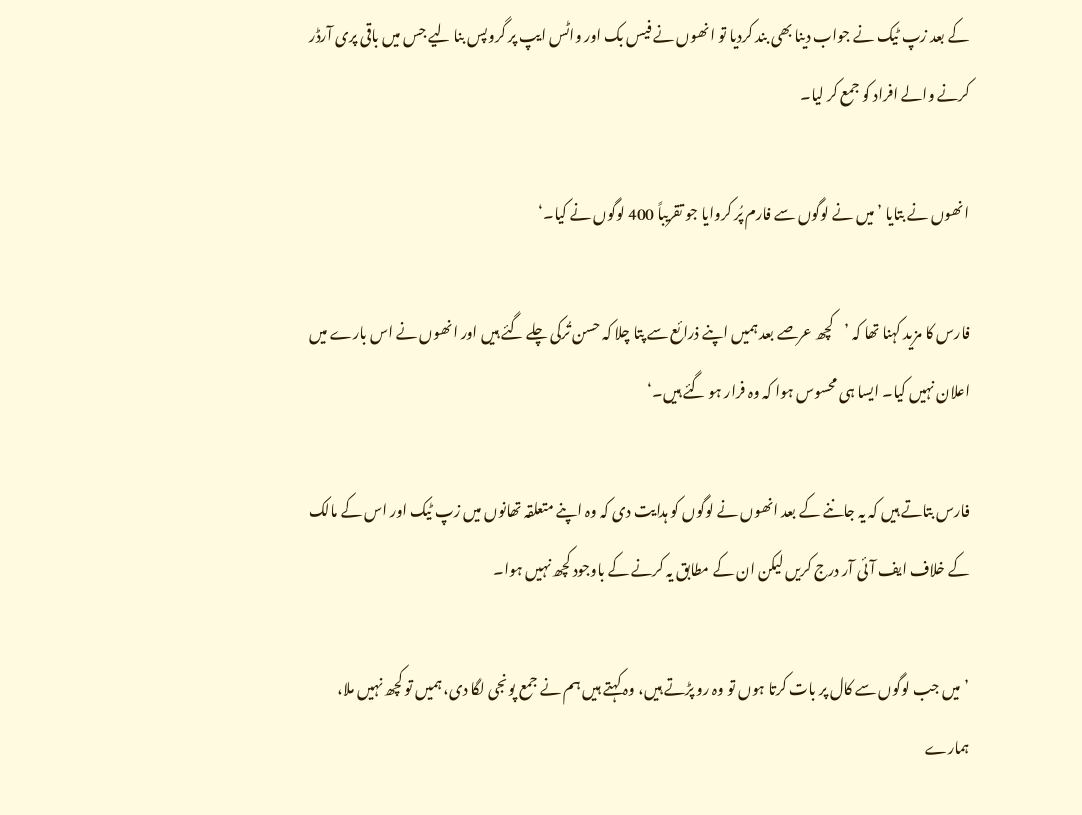کے بعد زپ ٹیک نے جواب دینا بھی بند کردیا تو انھوں نے فیس بک اور واٹس ایپ پر گروپس بنا لیے جس میں باقی پری آرڈر کرنے والے افراد کو جمع کر لیا۔

انھوں نے بتایا ’میں نے لوگوں سے فارم پُر کروایا جو تقریباً 400 لوگوں نے کیا۔‘

فارس کا مزید کہنا تھا کہ ’کچھ عرصے بعد ہمیں اپنے ذرائع سے پتا چلا کہ حسن تُرکی چلے گئے ہیں اور انھوں نے اس بارے میں اعلان نہیں کیا۔ ایسا ہی محسوس ہوا کہ وہ فرار ہو گئے ہیں۔‘

فارس بتاتے ہیں کہ یہ جاننے کے بعد انھوں نے لوگوں کو ہدایت دی کہ وہ اپنے متعلقہ تھانوں میں زپ ٹیک اور اس کے مالک کے خلاف ایف آئی آر درج کریں لیکن ان کے مطابق یہ کرنے کے باوجود کچھ نہیں ہوا۔

’میں جب لوگوں سے کال پر بات کرتا ہوں تو وہ رو پڑتے ہیں، وہ کہتے ہیں ہم نے جمع پونجی لگا دی، ہمیں تو کچھ نہیں ملا، ہمارے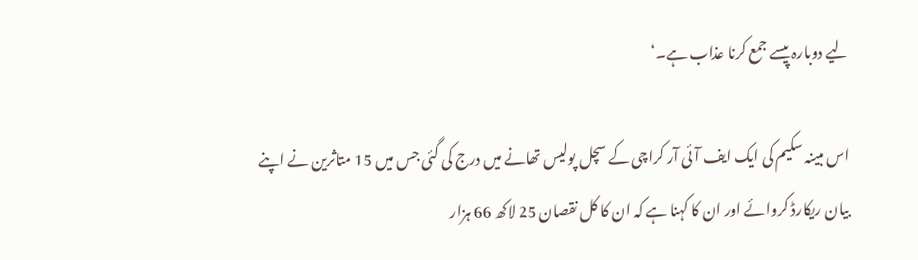لیے دوبارہ پیسے جمع کرنا عذاب ہے۔‘

اس مبینہ سکیم کی ایک ایف آئی آر کراچی کے سچل پولیس تھانے میں درج کی گئی جس میں 15 متاثرین نے اپنے بیان ریکارڈ کروائے اور ان کا کہنا ہے کہ ان کا کل نقصان 25 لاکھ 66 ہزار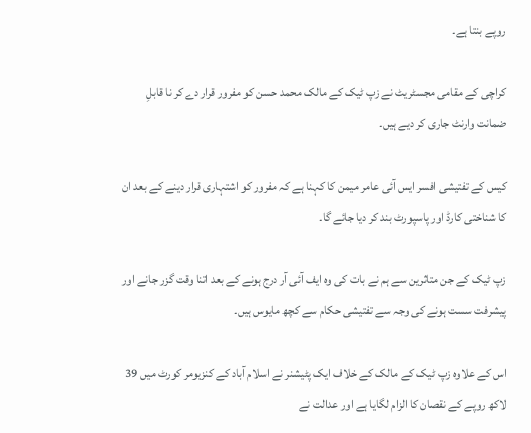روپے بنتا ہے۔

کراچی کے مقامی مجسٹریٹ نے زپ ٹیک کے مالک محمد حسن کو مفرور قرار دے کر نا قابلِ ضمانت وارنٹ جاری کر دیے ہیں۔

کیس کے تفتیشی افسر ایس آئی عامر میمن کا کہنا ہے کہ مفرور کو اشتہاری قرار دینے کے بعد ان کا شناختی کارڈ اور پاسپورٹ بند کر دیا جائے گا۔

زپ ٹیک کے جن متاثرین سے ہم نے بات کی وہ ایف آئی آر درج ہونے کے بعد اتنا وقت گزر جانے اور پیشرفت سست ہونے کی وجہ سے تفتیشی حکام سے کچھ مایوس ہیں۔

اس کے علاوہ زپ ٹیک کے مالک کے خلاف ایک پٹیشنر نے اسلام آباد کے کنزیومر کورٹ میں 39 لاکھ روپے کے نقصان کا الزام لگایا ہے اور عدالت نے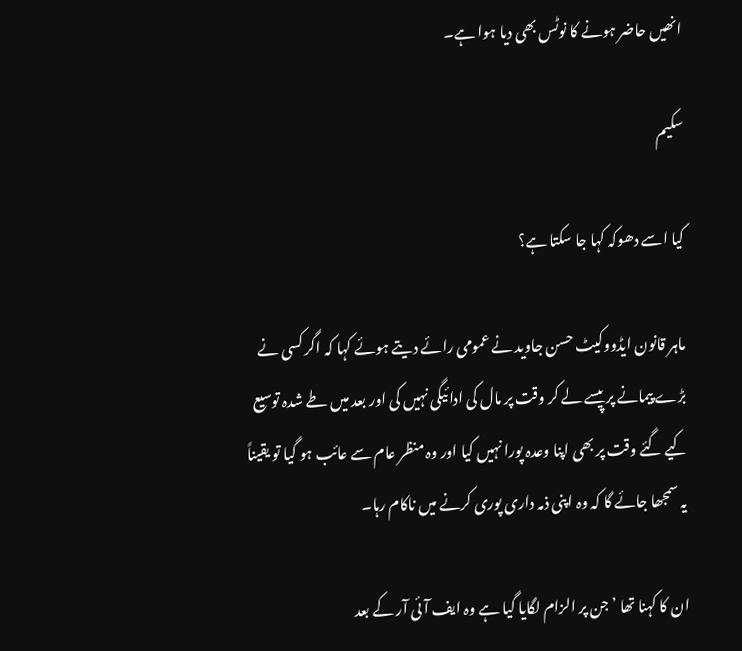انھیں حاضر ہونے کا نوٹس بھی دیا ہوا ہے۔

سکیم

کیا اسے دھوکہ کہا جا سکتا ہے؟

ماہر قانون ایڈووکیٹ حسن جاوید نے عمومی رائے دیتے ہوئے کہا کہ اگر کسی نے بڑے پیمانے پر پیسے لے کر وقت پر مال کی ادائیگی نہیں کی اور بعد میں طے شدہ توسیع کیے گئے وقت پر بھی اپنا وعدہ پورا نہیں کیا اور وہ منظر عام سے عائب ہو گیا تو یقیناً یہ سمجھا جائے گا کہ وہ اپنی ذمہ داری پوری کرنے میں ناکام رہا۔

ان کا کہنا تھا ’جن پر الزام لگایا گیا ہے وہ ایف آئی آر کے بعد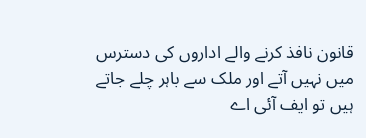قانون نافذ کرنے والے اداروں کی دسترس میں نہیں آتے اور ملک سے باہر چلے جاتے ہیں تو ایف آئی اے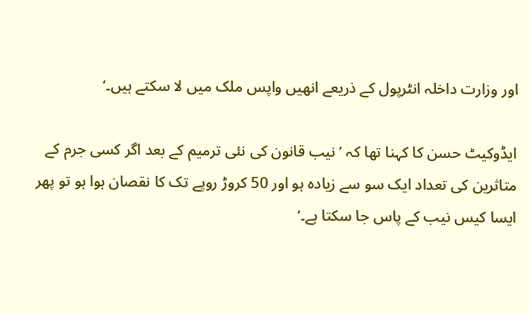اور وزارت داخلہ انٹرپول کے ذریعے انھیں واپس ملک میں لا سکتے ہیں۔‘

ایڈوکیٹ حسن کا کہنا تھا کہ ’نیب قانون کی نئی ترمیم کے بعد اگر کسی جرم کے متاثرین کی تعداد ایک سو سے زیادہ ہو اور 50 کروڑ روپے تک کا نقصان ہوا ہو تو پھر ایسا کیس نیب کے پاس جا سکتا ہے۔‘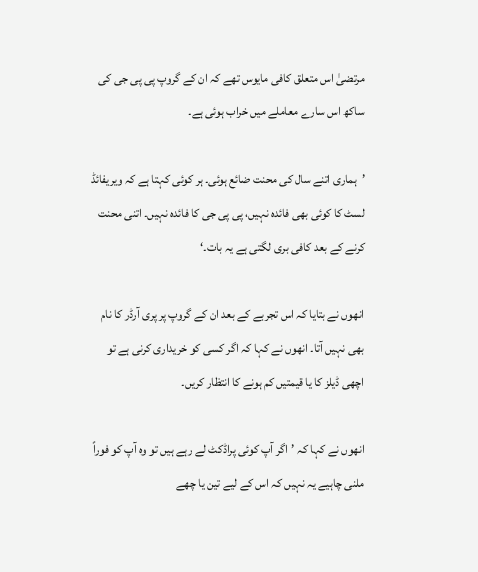مرتضیٰ اس متعلق کافی مایوس تھے کہ ان کے گروپ پی پی جی کی ساکھ اس سارے معاملے میں خراب ہوئی ہے۔

’ہماری اتنے سال کی محنت ضائع ہوئی۔ ہر کوئی کہتا ہے کہ ویریفائڈ لسٹ کا کوئی بھی فائدہ نہیں، پی پی جی کا فائدہ نہیں۔ اتنی محنت کرنے کے بعد کافی بری لگتی ہے یہ بات۔‘

انھوں نے بتایا کہ اس تجربے کے بعد ان کے گروپ پر پری آرڈر کا نام بھی نہیں آتا۔ انھوں نے کہا کہ اگر کسی کو خریداری کرنی ہے تو اچھی ڈیلز کا یا قیمتیں کم ہونے کا انتظار کریں۔

انھوں نے کہا کہ ’اگر آپ کوئی پراڈکٹ لے رہے ہیں تو وہ آپ کو فوراً ملنی چاہیے یہ نہیں کہ اس کے لیے تین یا چھے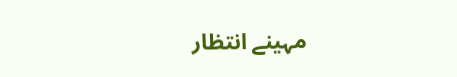مہینے انتظار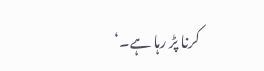کرنا پڑ رہا ہے۔‘